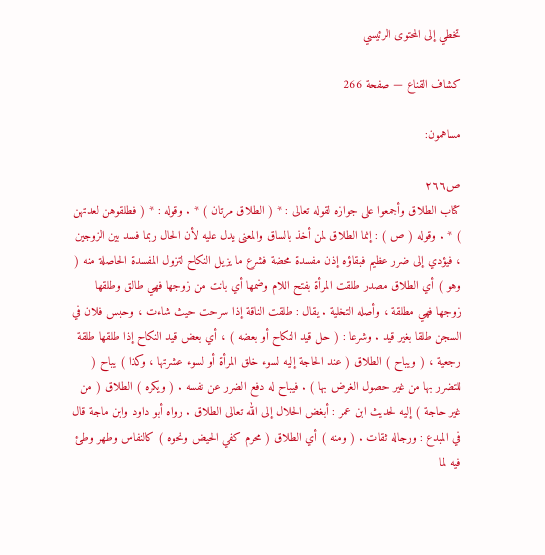تخطي إلى المحتوى الرئيسي

كشاف القناع — صفحة 266

مساهمون:

ص٢٦٦
كتاب الطلاق وأجمعوا على جوازه لقوله تعالى : * ( الطلاق مرتان ) * . وقوله : * ( فطلقوهن لعدتهن ) * . وقوله ( ص ) : إنما الطلاق لمن أخذ بالساق والمعنى يدل عليه لأن الحال ربما فسد بين الزوجين ، فيؤدي إلى ضرر عظيم فبقاؤه إذن مفسدة محضة فشرع ما يزيل النكاح لتزول المفسدة الحاصلة منه ( وهو ) أي الطلاق مصدر طلقت المرأة بفتح اللام وضمها أي بانت من زوجها فهي طالق وطلقها زوجها فهي مطلقة ، وأصله التخلية . يقال : طلقت الناقة إذا سرحت حيث شاءت ، وحبس فلان في السجن طلقا بغير قيد . وشرعا : ( حل قيد النكاح أو بعضه ) ، أي بعض قيد النكاح إذا طلقها طلقة رجعية ، ( ويباح ) الطلاق ( عند الحاجة إليه لسوء خلق المرأة أو لسوء عشرتها ، وكذا ) يباح ( للتضرر بها من غير حصول الغرض بها ) . فيباح له دفع الضرر عن نفسه . ( ويكره ) الطلاق ( من غير حاجة ) إليه لحديث ابن عمر : أبغض الحلال إلى الله تعالى الطلاق . رواه أبو داود وابن ماجة قال في المبدع : ورجاله ثقات . ( ومنه ) أي الطلاق ( محرم كفي الحيض ونحوه ) كالنفاس وطهر وطئ فيه لما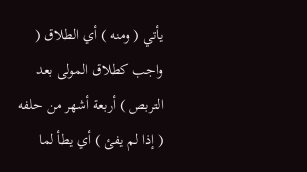يأتي ( ومنه ) أي الطلاق ( واجب كطلاق المولى بعد التربص ) أربعة أشهر من حلفه ( إذا لم يفئ ) أي يطأ لما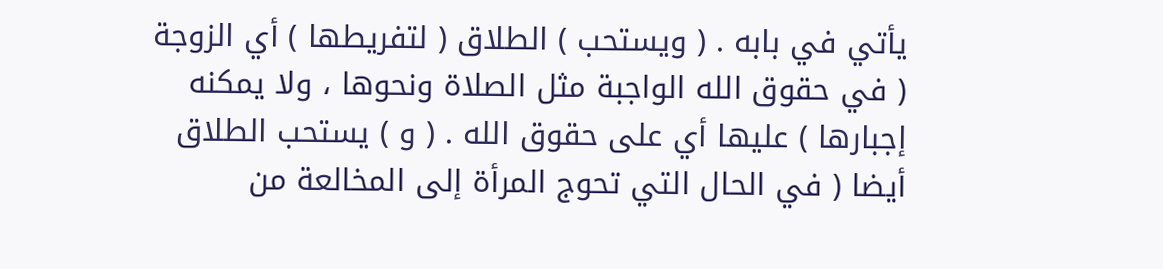يأتي في بابه . ( ويستحب ) الطلاق ( لتفريطها ) أي الزوجة ( في حقوق الله الواجبة مثل الصلاة ونحوها ، ولا يمكنه إجبارها ) عليها أي على حقوق الله . ( و ) يستحب الطلاق أيضا ( في الحال التي تحوج المرأة إلى المخالعة من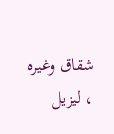شقاق وغيره ، ليزيل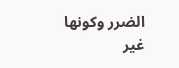الضرر وكونها غير